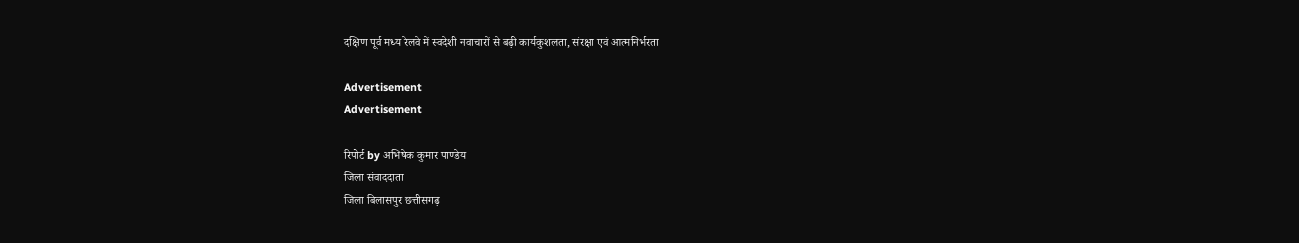दक्षिण पूर्व मध्य रेलवे में स्वदेशी नवाचारों से बढ़ी कार्यकुशलता, संरक्षा एवं आत्मनिर्भरता

Advertisement
Advertisement

रिपोर्ट by अभिषेक कुमार पाण्डेय
जिला संवाददाता
जिला बिलासपुर छत्तीसगढ़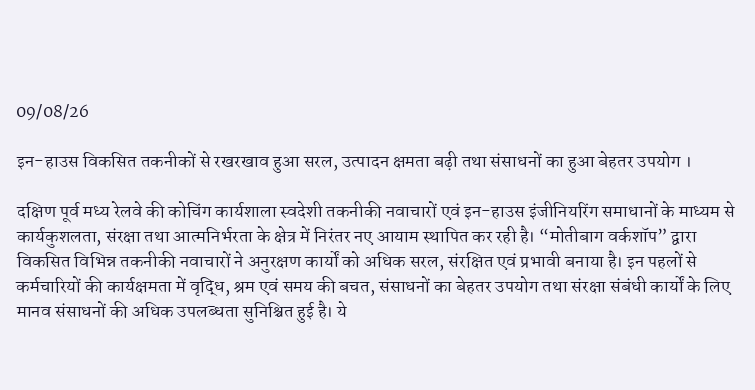09/08/26

इन-हाउस विकसित तकनीकों से रखरखाव हुआ सरल, उत्पादन क्षमता बढ़ी तथा संसाधनों का हुआ बेहतर उपयोग ।

दक्षिण पूर्व मध्य रेलवे की कोचिंग कार्यशाला स्वदेशी तकनीकी नवाचारों एवं इन-हाउस इंजीनियरिंग समाधानों के माध्यम से कार्यकुशलता, संरक्षा तथा आत्मनिर्भरता के क्षेत्र में निरंतर नए आयाम स्थापित कर रही है। “मोतीबाग वर्कशॉप” द्वारा विकसित विभिन्न तकनीकी नवाचारों ने अनुरक्षण कार्यों को अधिक सरल, संरक्षित एवं प्रभावी बनाया है। इन पहलों से कर्मचारियों की कार्यक्षमता में वृद्धि, श्रम एवं समय की बचत, संसाधनों का बेहतर उपयोग तथा संरक्षा संबंधी कार्यों के लिए मानव संसाधनों की अधिक उपलब्धता सुनिश्चित हुई है। ये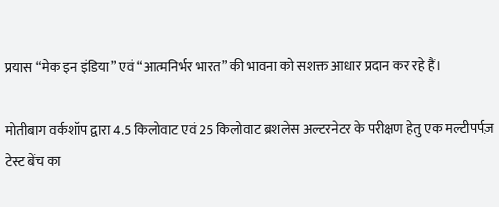प्रयास “मेक इन इंडिया” एवं “आत्मनिर्भर भारत” की भावना को सशक्त आधार प्रदान कर रहे हैं।

मोतीबाग वर्कशॉप द्वारा 4.5 किलोवाट एवं 25 किलोवाट ब्रशलेस अल्टरनेटर के परीक्षण हेतु एक मल्टीपर्पज़ टेस्ट बेंच का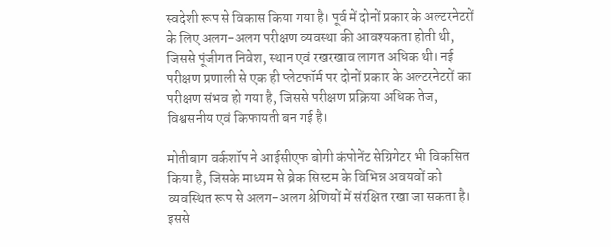स्वदेशी रूप से विकास किया गया है। पूर्व में दोनों प्रकार के अल्टरनेटरों के लिए अलग-अलग परीक्षण व्यवस्था की आवश्यकता होती थी, जिससे पूंजीगत निवेश, स्थान एवं रखरखाव लागत अधिक थी। नई परीक्षण प्रणाली से एक ही प्लेटफॉर्म पर दोनों प्रकार के अल्टरनेटरों का परीक्षण संभव हो गया है, जिससे परीक्षण प्रक्रिया अधिक तेज, विश्वसनीय एवं किफायती बन गई है।

मोतीबाग वर्कशॉप ने आईसीएफ बोगी कंपोनेंट सेग्रिगेटर भी विकसित किया है, जिसके माध्यम से ब्रेक सिस्टम के विभिन्न अवयवों को व्यवस्थित रूप से अलग-अलग श्रेणियों में संरक्षित रखा जा सकता है। इससे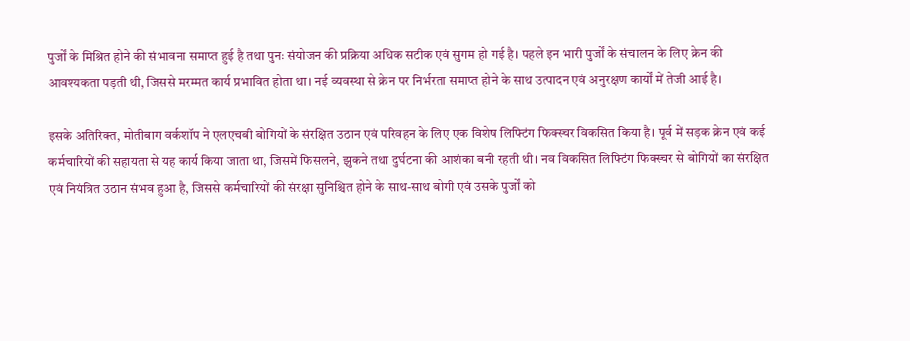पुर्जों के मिश्रित होने की संभावना समाप्त हुई है तथा पुनः संयोजन की प्रक्रिया अधिक सटीक एवं सुगम हो गई है। पहले इन भारी पुर्जों के संचालन के लिए क्रेन की आवश्यकता पड़ती थी, जिससे मरम्मत कार्य प्रभावित होता था। नई व्यवस्था से क्रेन पर निर्भरता समाप्त होने के साथ उत्पादन एवं अनुरक्षण कार्यों में तेजी आई है।

इसके अतिरिक्त, मोतीबाग वर्कशॉप ने एलएचबी बोगियों के संरक्षित उठान एवं परिवहन के लिए एक विशेष लिफ्टिंग फिक्स्चर विकसित किया है। पूर्व में सड़क क्रेन एवं कई कर्मचारियों की सहायता से यह कार्य किया जाता था, जिसमें फिसलने, झुकने तथा दुर्घटना की आशंका बनी रहती थी। नव विकसित लिफ्टिंग फिक्स्चर से बोगियों का संरक्षित एवं नियंत्रित उठान संभव हुआ है, जिससे कर्मचारियों की संरक्षा सुनिश्चित होने के साथ-साथ बोगी एवं उसके पुर्जों को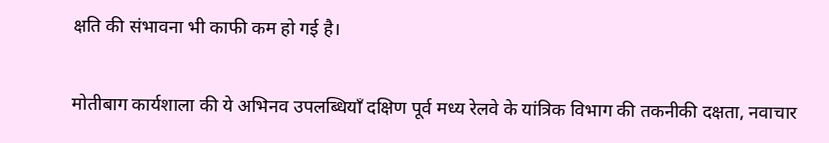क्षति की संभावना भी काफी कम हो गई है।

मोतीबाग कार्यशाला की ये अभिनव उपलब्धियाँ दक्षिण पूर्व मध्य रेलवे के यांत्रिक विभाग की तकनीकी दक्षता, नवाचार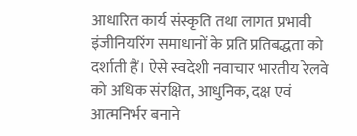आधारित कार्य संस्कृति तथा लागत प्रभावी इंजीनियरिंग समाधानों के प्रति प्रतिबद्धता को दर्शाती हैं। ऐसे स्वदेशी नवाचार भारतीय रेलवे को अधिक संरक्षित, आधुनिक, दक्ष एवं आत्मनिर्भर बनाने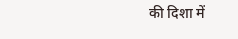की दिशा में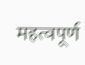महत्वपूर्ण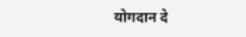योगदान दे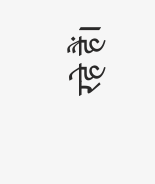रहे हैं।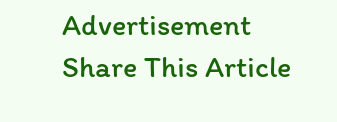Advertisement
Share This Article